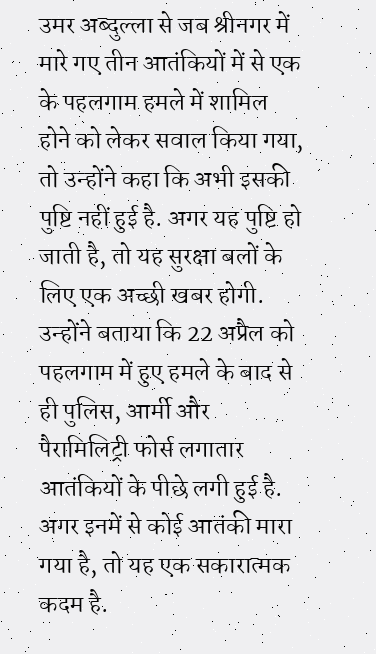उमर अब्दुल्ला से जब श्रीनगर में मारे गए तीन आतंकियों में से एक के पहलगाम हमले में शामिल होने को लेकर सवाल किया गया, तो उन्होंने कहा कि अभी इसकी पुष्टि नहीं हुई है. अगर यह पुष्टि हो जाती है, तो यह सुरक्षा बलों के लिए एक अच्छी खबर होगी. उन्होंने बताया कि 22 अप्रैल को पहलगाम में हुए हमले के बाद से ही पुलिस, आर्मी और पैरामिलिट्री फोर्स लगातार आतंकियों के पीछे लगी हुई है. अगर इनमें से कोई आतंकी मारा गया है, तो यह एक सकारात्मक कदम है.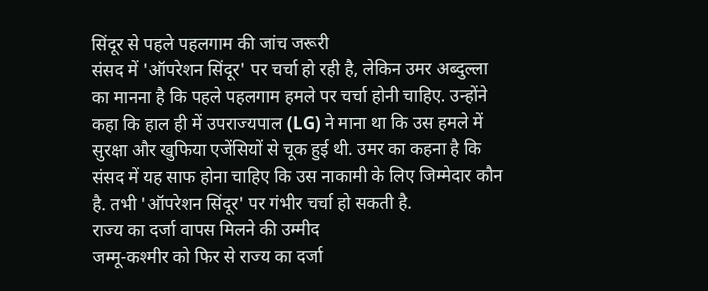सिंदूर से पहले पहलगाम की जांच जरूरी
संसद में 'ऑपरेशन सिंदूर' पर चर्चा हो रही है, लेकिन उमर अब्दुल्ला का मानना है कि पहले पहलगाम हमले पर चर्चा होनी चाहिए. उन्होंने कहा कि हाल ही में उपराज्यपाल (LG) ने माना था कि उस हमले में सुरक्षा और खुफिया एजेंसियों से चूक हुई थी. उमर का कहना है कि संसद में यह साफ होना चाहिए कि उस नाकामी के लिए जिम्मेदार कौन है. तभी 'ऑपरेशन सिंदूर' पर गंभीर चर्चा हो सकती है.
राज्य का दर्जा वापस मिलने की उम्मीद
जम्मू-कश्मीर को फिर से राज्य का दर्जा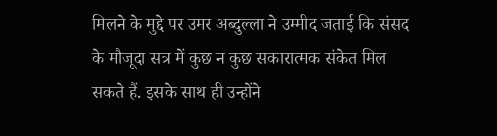मिलने के मुद्दे पर उमर अब्दुल्ला ने उम्मीद जताई कि संसद के मौजूदा सत्र में कुछ न कुछ सकारात्मक संकेत मिल सकते हैं. इसके साथ ही उन्होंने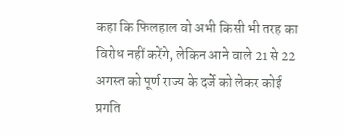कहा कि फिलहाल वो अभी किसी भी तरह का विरोध नहीं करेंगे, लेकिन आने वाले 21 से 22 अगस्त को पूर्ण राज्य के दर्जे को लेकर कोई प्रगति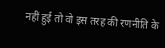नहीं हुई तो वो इस तरह की रणनीति के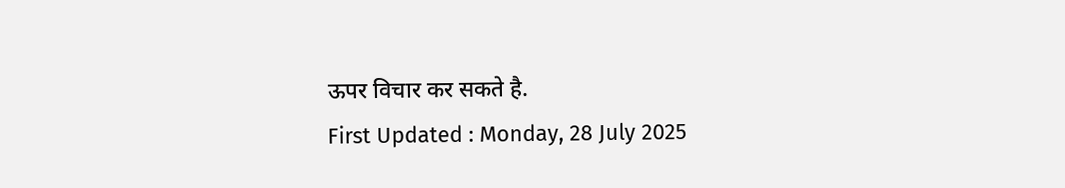ऊपर विचार कर सकते है.
First Updated : Monday, 28 July 2025